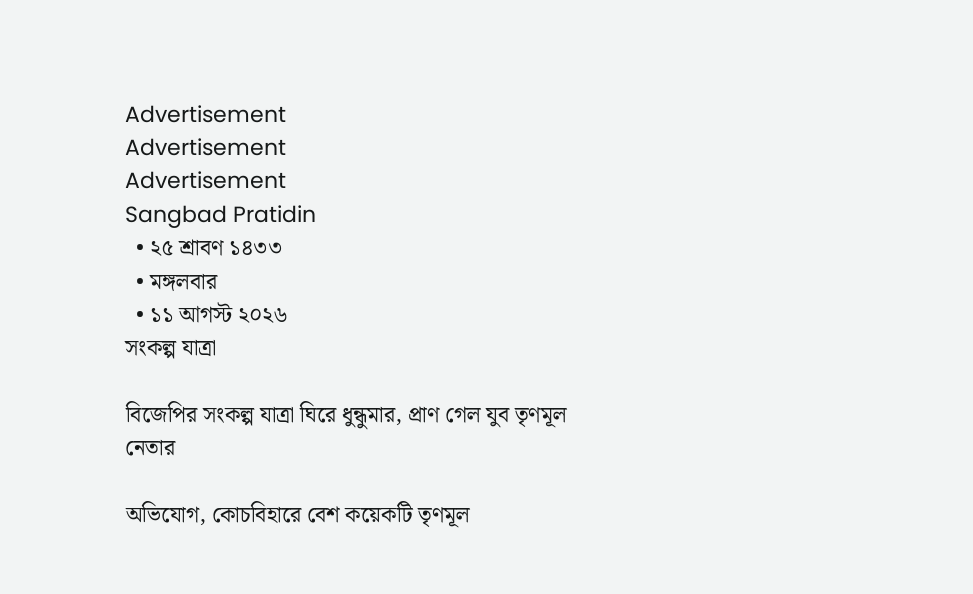Advertisement
Advertisement
Advertisement
Sangbad Pratidin
  • ২৫ শ্রাবণ ১৪৩৩
  • মঙ্গলবার
  • ১১ আগস্ট ২০২৬
সংকল্প যাত্রা

বিজেপির সংকল্প যাত্রা ঘিরে ধুন্ধুমার, প্রাণ গেল যুব তৃণমূল নেতার

অভিযোগ, কোচবিহারে বেশ কয়েকটি তৃণমূল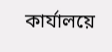কার্যালয়ে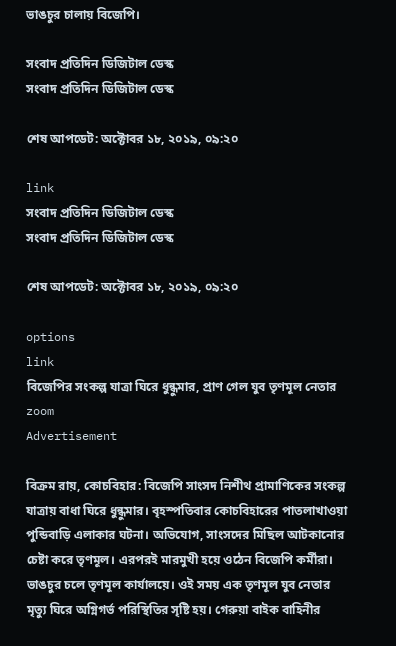ভাঙচুর চালায় বিজেপি।

সংবাদ প্রতিদিন ডিজিটাল ডেস্ক
সংবাদ প্রতিদিন ডিজিটাল ডেস্ক

শেষ আপডেট: অক্টোবর ১৮, ২০১৯, ০৯:২০

link
সংবাদ প্রতিদিন ডিজিটাল ডেস্ক
সংবাদ প্রতিদিন ডিজিটাল ডেস্ক

শেষ আপডেট: অক্টোবর ১৮, ২০১৯, ০৯:২০

options
link
বিজেপির সংকল্প যাত্রা ঘিরে ধুন্ধুমার, প্রাণ গেল যুব তৃণমূল নেতার zoom
Advertisement

বিক্রম রায়, কোচবিহার: বিজেপি সাংসদ নিশীথ প্রামাণিকের সংকল্প যাত্রায় বাধা ঘিরে ধুন্ধুমার। বৃহস্পতিবার কোচবিহারের পাতলাখাওয়া পুন্ডিবাড়ি এলাকার ঘটনা। অভিযোগ, সাংসদের মিছিল আটকানোর চেষ্টা করে তৃণমূল। এরপরই মারমুখী হয়ে ওঠেন বিজেপি কর্মীরা। ভাঙচুর চলে তৃণমূল কার্যালয়ে। ওই সময় এক তৃণমূল যুব নেতার মৃত্যু ঘিরে অগ্নিগর্ভ পরিস্থিতির সৃষ্টি হয়। গেরুয়া বাইক বাহিনীর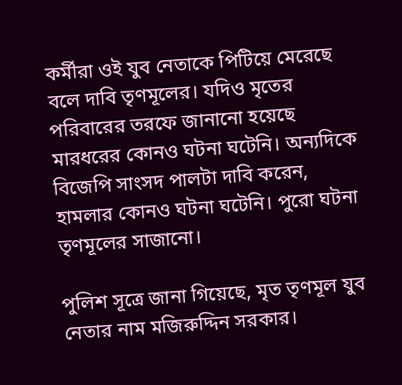কর্মীরা ওই যুব নেতাকে পিটিয়ে মেরেছে বলে দাবি তৃণমূলের। যদিও মৃতের পরিবারের তরফে জানানো হয়েছে মারধরের কোনও ঘটনা ঘটেনি। অন্যদিকে বিজেপি সাংসদ পালটা দাবি করেন, হামলার কোনও ঘটনা ঘটেনি। পুরো ঘটনা তৃণমূলের সাজানো।

পুলিশ সূত্রে জানা গিয়েছে, মৃত তৃণমূল যুব নেতার নাম মজিরুদ্দিন সরকার।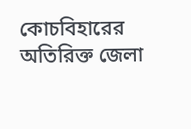কোচবিহারের অতিরিক্ত জেলা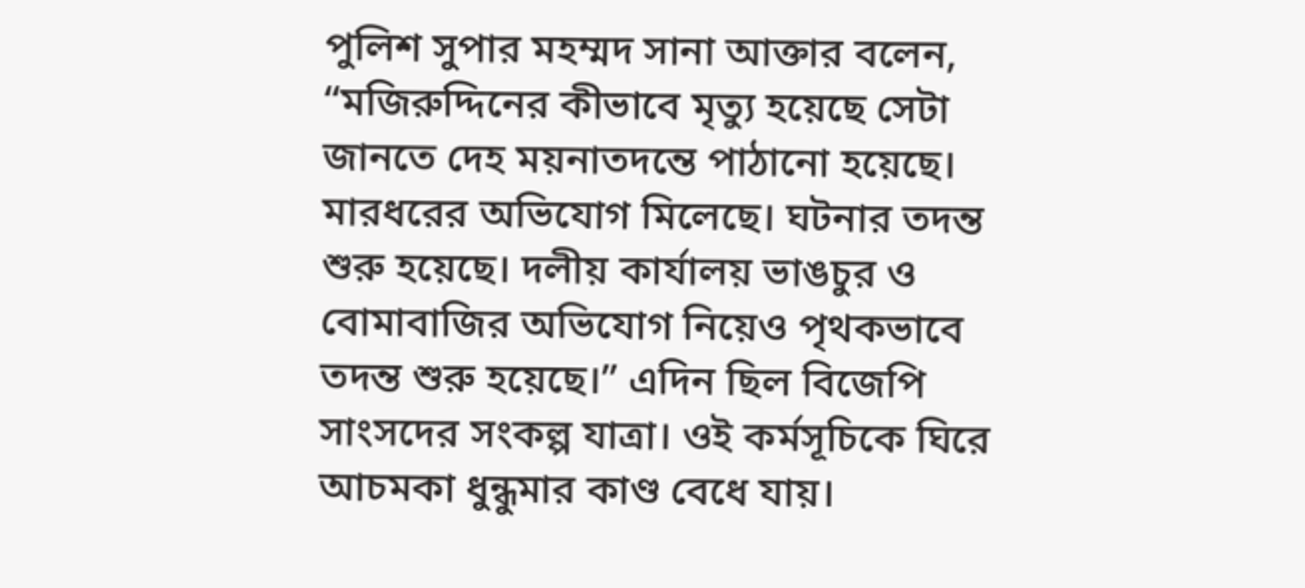পুলিশ সুপার মহম্মদ সানা আক্তার বলেন, “মজিরুদ্দিনের কীভাবে মৃত্যু হয়েছে সেটা জানতে দেহ ময়নাতদন্তে পাঠানো হয়েছে। মারধরের অভিযোগ মিলেছে। ঘটনার তদন্ত শুরু হয়েছে। দলীয় কার্যালয় ভাঙচুর ও বোমাবাজির অভিযোগ নিয়েও পৃথকভাবে তদন্ত শুরু হয়েছে।” এদিন ছিল বিজেপি সাংসদের সংকল্প যাত্রা। ওই কর্মসূচিকে ঘিরে আচমকা ধুন্ধুমার কাণ্ড বেধে যায়।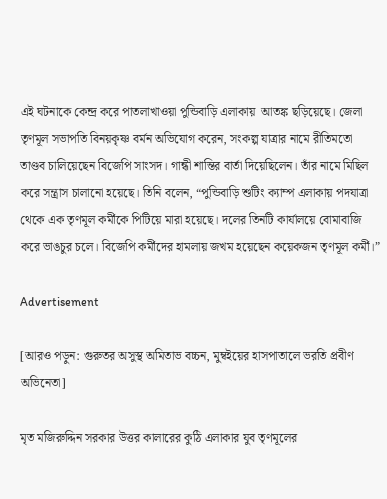এই ঘটনাকে কেন্দ্র করে পাতলাখাওয়া পুন্ডিবাড়ি এলাকায়  আতঙ্ক ছড়িয়েছে। জেলা তৃণমূল সভাপতি বিনয়কৃষ্ণ বর্মন অভিযোগ করেন, সংকল্প যাত্রার নামে রীতিমতো তাণ্ডব চালিয়েছেন বিজেপি সাংসদ। গান্ধী শান্তির বার্তা দিয়েছিলেন। তাঁর নামে মিছিল করে সন্ত্রাস চালানো হয়েছে। তিনি বলেন, “পুন্ডিবাড়ি শুটিং ক্যাম্প এলাকায় পদযাত্রা থেকে এক তৃণমূল কর্মীকে পিটিয়ে মারা হয়েছে। দলের তিনটি কার্যালয়ে বোমাবাজি করে ভাঙচুর চলে। বিজেপি কর্মীদের হামলায় জখম হয়েছেন কয়েকজন তৃণমূল কর্মী।”

Advertisement

[আরও পড়ুন: গুরুতর অসুস্থ অমিতাভ বচ্চন, মুম্বইয়ের হাসপাতালে ভরতি প্রবীণ অভিনেতা]

মৃত মজিরুদ্দিন সরকার উত্তর কালারের কুঠি এলাকার যুব তৃণমূলের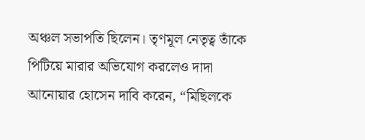অঞ্চল সভাপতি ছিলেন। তৃণমূল নেতৃত্ব তাঁকে পিটিয়ে মারার অভিযোগ করলেও দাদা আনোয়ার হোসেন দাবি করেন, “মিছিলকে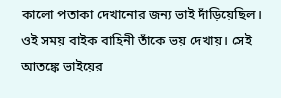কালো পতাকা দেখানোর জন্য ভাই দাঁড়িয়েছিল। ওই সময় বাইক বাহিনী তাঁকে ভয় দেখায়। সেই আতঙ্কে ভাইয়ের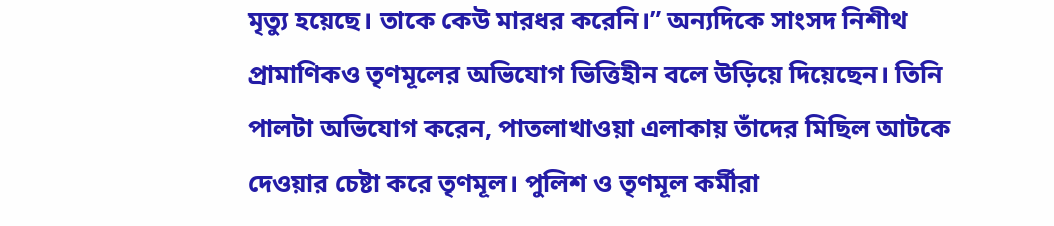মৃত্যু হয়েছে। তাকে কেউ মারধর করেনি।” অন্যদিকে সাংসদ নিশীথ প্রামাণিকও তৃণমূলের অভিযোগ ভিত্তিহীন বলে উড়িয়ে দিয়েছেন। তিনি পালটা অভিযোগ করেন, পাতলাখাওয়া এলাকায় তাঁদের মিছিল আটকে দেওয়ার চেষ্টা করে তৃণমূল। পুলিশ ও তৃণমূল কর্মীরা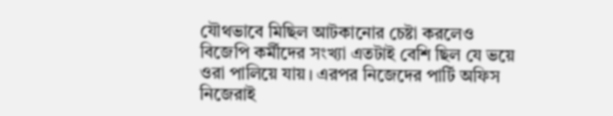যৌথভাবে মিছিল আটকানোর চেষ্টা করলেও বিজেপি কর্মীদের সংখ্যা এতটাই বেশি ছিল যে ভয়ে ওরা পালিয়ে যায়। এরপর নিজেদের পার্টি অফিস নিজেরাই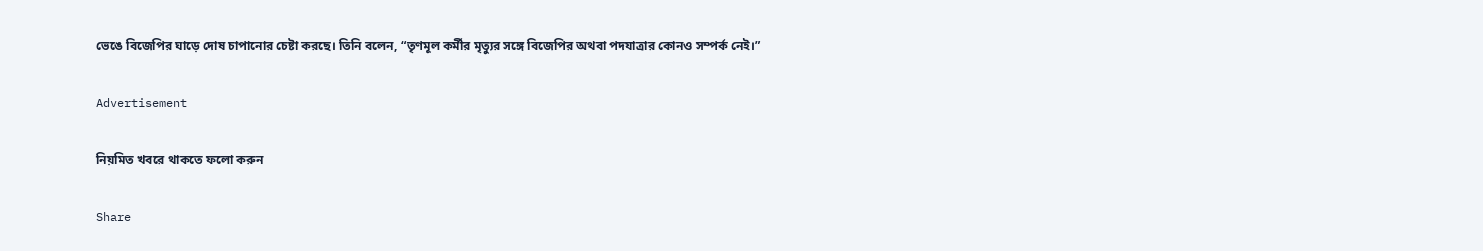ভেঙে বিজেপির ঘাড়ে দোষ চাপানোর চেষ্টা করছে। তিনি বলেন, “তৃণমূল কর্মীর মৃত্যুর সঙ্গে বিজেপির অথবা পদযাত্রার কোনও সম্পর্ক নেই।”

Advertisement

নিয়মিত খবরে থাকতে ফলো করুন

Share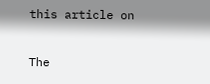this article on

The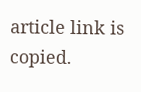article link is copied.